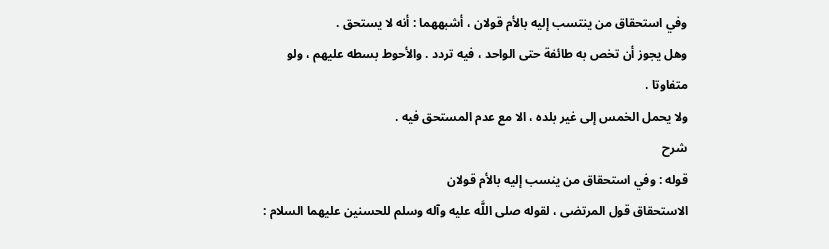وفي استحقاق من ينتسب إليه بالأم قولان ، أشبههما : أنه لا يستحق .
وهل يجوز أن تخص به طائفة حتى الواحد ، فيه تردد . والأحوط بسطه عليهم ، ولو متفاوتا .
ولا يحمل الخمس إلى غير بلده ، الا مع عدم المستحق فيه .
شرح
قوله : وفي استحقاق من ينسب إليه بالأم قولان
الاستحقاق قول المرتضى ، لقوله صلى اللَّه عليه وآله وسلم للحسنين عليهما السلام :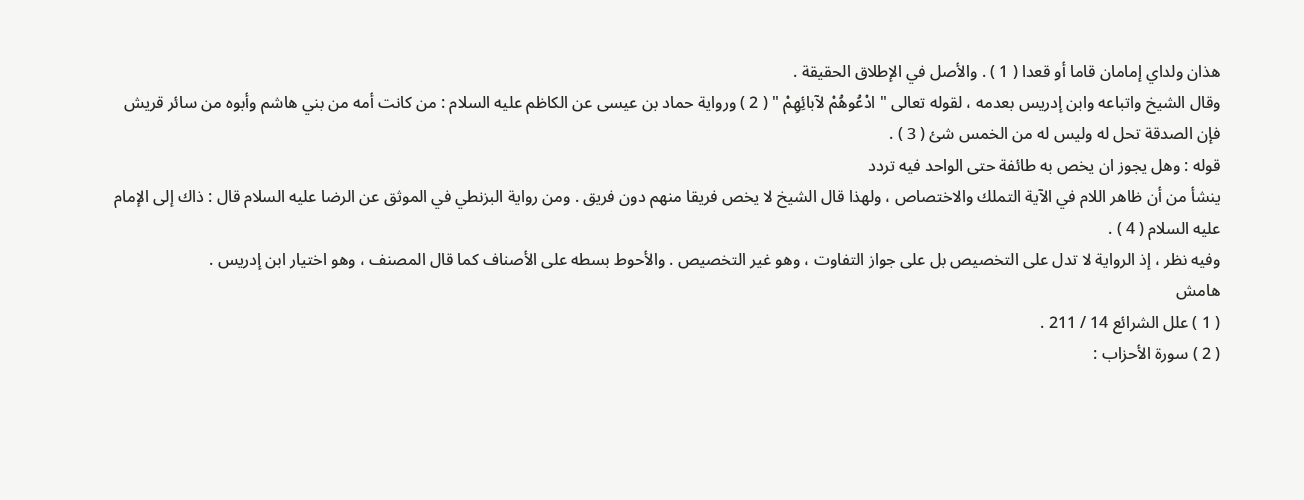هذان ولداي إمامان قاما أو قعدا ( 1 ) . والأصل في الإطلاق الحقيقة .
وقال الشيخ واتباعه وابن إدريس بعدمه ، لقوله تعالى " ادْعُوهُمْ لآبائِهِمْ " ( 2 ) ورواية حماد بن عيسى عن الكاظم عليه السلام : من كانت أمه من بني هاشم وأبوه من سائر قريش فإن الصدقة تحل له وليس له من الخمس شئ ( 3 ) .
قوله : وهل يجوز ان يخص به طائفة حتى الواحد فيه تردد
ينشأ من أن ظاهر اللام في الآية التملك والاختصاص ، ولهذا قال الشيخ لا يخص فريقا منهم دون فريق . ومن رواية البزنطي في الموثق عن الرضا عليه السلام قال : ذاك إلى الإمام عليه السلام ( 4 ) .
وفيه نظر ، إذ الرواية لا تدل على التخصيص بل على جواز التفاوت ، وهو غير التخصيص . والأحوط بسطه على الأصناف كما قال المصنف ، وهو اختيار ابن إدريس .
هامش
( 1 ) علل الشرائع 14 / 211 .
( 2 ) سورة الأحزاب :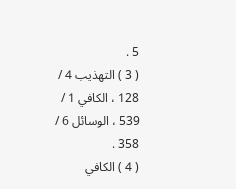5 .
( 3 ) التهذيب 4 / 128 ، الكافي 1 / 539 ، الوسائل 6 / 358 .
( 4 ) الكافي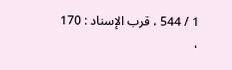1 / 544 ، قرب الإسناد : 170 ،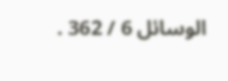الوسائل 6 / 362 .